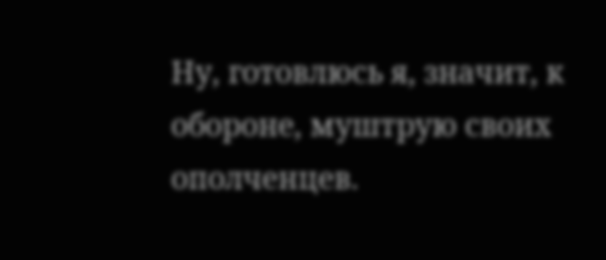Ну, готовлюсь я, значит, к обороне, муштрую своих ополченцев.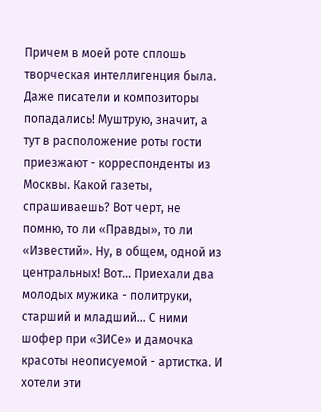Причем в моей роте сплошь творческая интеллигенция была. Даже писатели и композиторы попадались! Муштрую, значит, а тут в расположение роты гости приезжают - корреспонденты из Москвы. Какой газеты, спрашиваешь? Вот черт, не помню, то ли «Правды», то ли «Известий». Ну, в общем, одной из центральных! Вот… Приехали два молодых мужика - политруки, старший и младший… С ними шофер при «ЗИСе» и дамочка красоты неописуемой - артистка. И хотели эти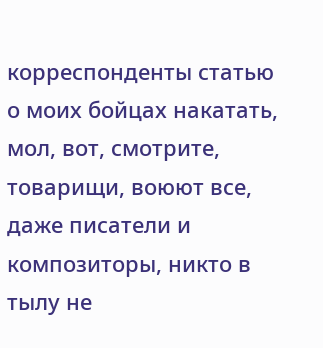корреспонденты статью о моих бойцах накатать, мол, вот, смотрите, товарищи, воюют все, даже писатели и композиторы, никто в тылу не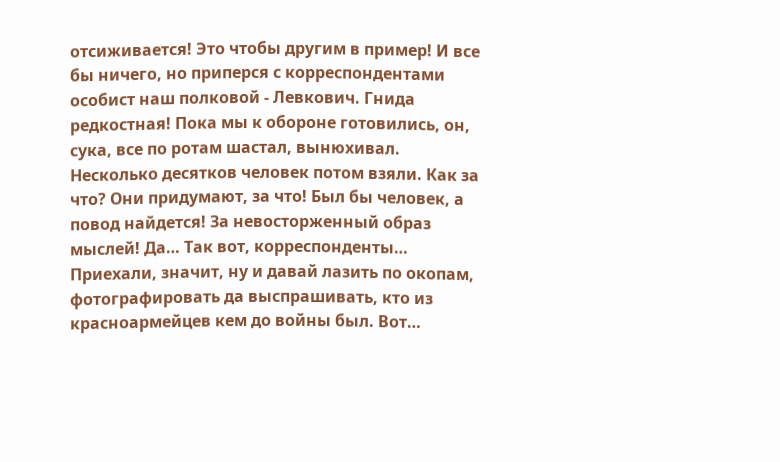отсиживается! Это чтобы другим в пример! И все бы ничего, но приперся с корреспондентами особист наш полковой - Левкович. Гнида редкостная! Пока мы к обороне готовились, он, сука, все по ротам шастал, вынюхивал. Несколько десятков человек потом взяли. Как за что? Они придумают, за что! Был бы человек, а повод найдется! За невосторженный образ мыслей! Да… Так вот, корреспонденты… Приехали, значит, ну и давай лазить по окопам, фотографировать да выспрашивать, кто из красноармейцев кем до войны был. Вот…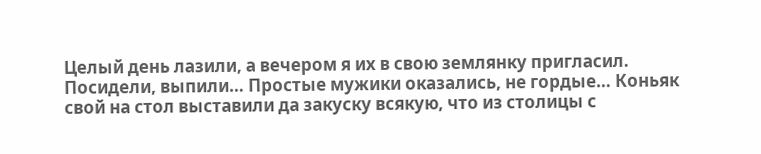Целый день лазили, а вечером я их в свою землянку пригласил. Посидели, выпили… Простые мужики оказались, не гордые… Коньяк свой на стол выставили да закуску всякую, что из столицы с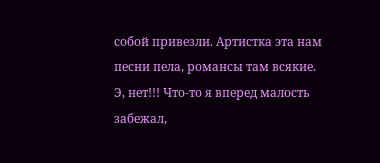собой привезли. Артистка эта нам песни пела, романсы там всякие. Э, нет!!! Что-то я вперед малость забежал,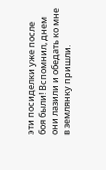эти посиделки уже после боя были! Вспомнил, днем они лазили и обедать ко мне в землянку пришли.